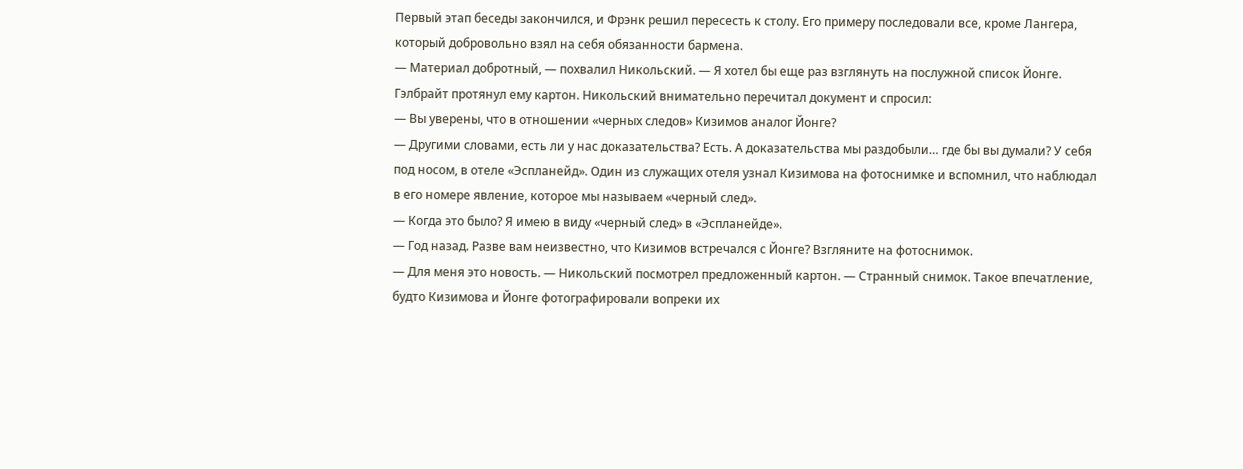Первый этап беседы закончился, и Фрэнк решил пересесть к столу. Его примеру последовали все, кроме Лангера, который добровольно взял на себя обязанности бармена.
— Материал добротный, — похвалил Никольский. — Я хотел бы еще раз взглянуть на послужной список Йонге.
Гэлбрайт протянул ему картон. Никольский внимательно перечитал документ и спросил:
— Вы уверены, что в отношении «черных следов» Кизимов аналог Йонге?
— Другими словами, есть ли у нас доказательства? Есть. А доказательства мы раздобыли… где бы вы думали? У себя под носом, в отеле «Эспланейд». Один из служащих отеля узнал Кизимова на фотоснимке и вспомнил, что наблюдал в его номере явление, которое мы называем «черный след».
— Когда это было? Я имею в виду «черный след» в «Эспланейде».
— Год назад. Разве вам неизвестно, что Кизимов встречался с Йонге? Взгляните на фотоснимок.
— Для меня это новость. — Никольский посмотрел предложенный картон. — Странный снимок. Такое впечатление, будто Кизимова и Йонге фотографировали вопреки их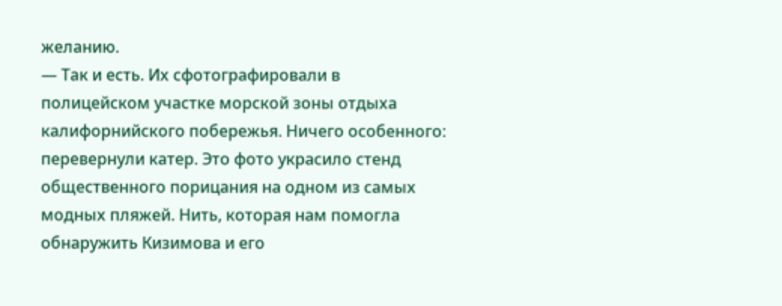желанию.
— Так и есть. Их сфотографировали в полицейском участке морской зоны отдыха калифорнийского побережья. Ничего особенного: перевернули катер. Это фото украсило стенд общественного порицания на одном из самых модных пляжей. Нить, которая нам помогла обнаружить Кизимова и его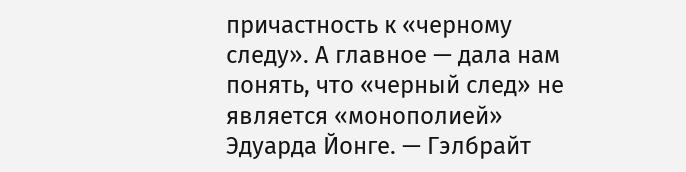причастность к «черному следу». А главное — дала нам понять, что «черный след» не является «монополией» Эдуарда Йонге. — Гэлбрайт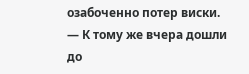озабоченно потер виски. — К тому же вчера дошли до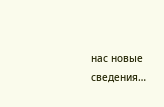нас новые сведения…